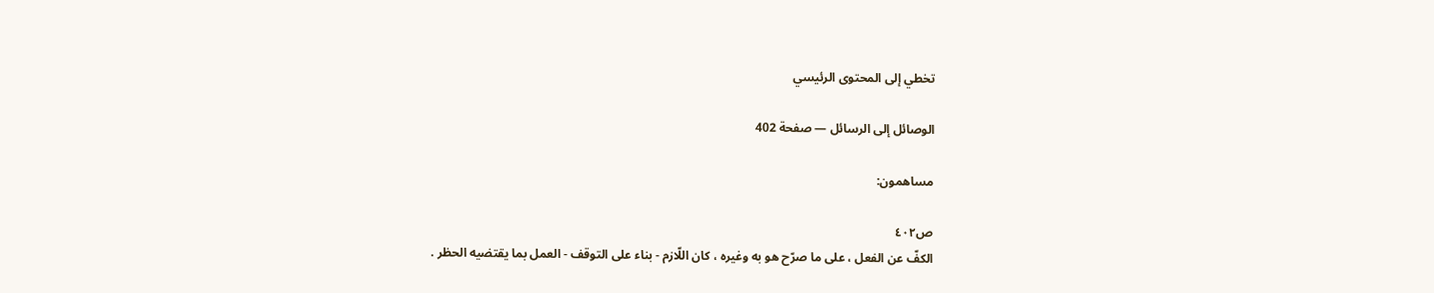تخطي إلى المحتوى الرئيسي

الوصائل إلى الرسائل — صفحة 402

مساهمون:

ص٤٠٢
الكفّ عن الفعل ، على ما صرّح هو به وغيره ، كان اللّازم - بناء على التوقف - العمل بما يقتضيه الحظر .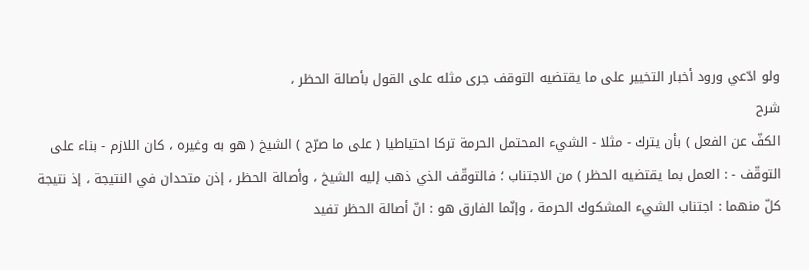ولو ادّعي ورود أخبار التخيير على ما يقتضيه التوقف جرى مثله على القول بأصالة الحظر ،
شرح
الكفّ عن الفعل ) بأن يترك - مثلا - الشيء المحتمل الحرمة تركا احتياطيا ( على ما صرّح ) الشيخ ( هو به وغيره ، كان اللازم - بناء على التوقّف - : العمل بما يقتضيه الحظر ) من الاجتناب ؛ فالتوقّف الذي ذهب إليه الشيخ ، وأصالة الحظر ، إذن متحدان في النتيجة ، إذ نتيجة كلّ منهما : اجتناب الشيء المشكوك الحرمة ، وإنّما الفارق هو : انّ أصالة الحظر تفيد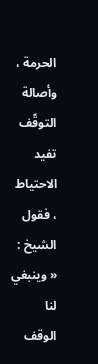الحرمة ، وأصالة التوقّف تفيد الاحتياط ، فقول الشيخ : « وينبغي لنا الوقف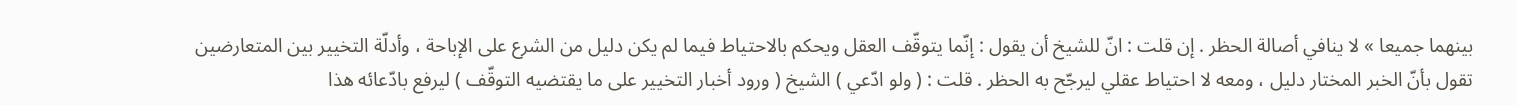بينهما جميعا » لا ينافي أصالة الحظر . إن قلت : انّ للشيخ أن يقول : إنّما يتوقّف العقل ويحكم بالاحتياط فيما لم يكن دليل من الشرع على الإباحة ، وأدلّة التخيير بين المتعارضين تقول بأنّ الخبر المختار دليل ، ومعه لا احتياط عقلي ليرجّح به الحظر . قلت : ( ولو ادّعي ) الشيخ ( ورود أخبار التخيير على ما يقتضيه التوقّف ) ليرفع بادّعائه هذا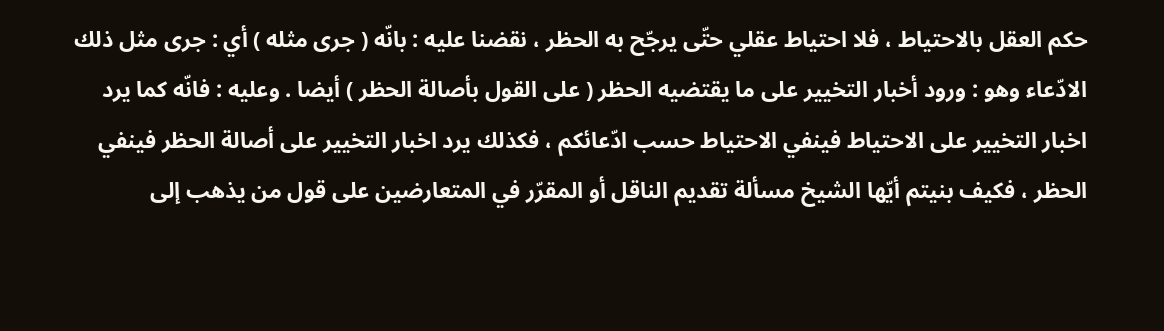حكم العقل بالاحتياط ، فلا احتياط عقلي حتّى يرجّح به الحظر ، نقضنا عليه : بانّه ( جرى مثله ) أي : جرى مثل ذلك الادّعاء وهو : ورود أخبار التخيير على ما يقتضيه الحظر ( على القول بأصالة الحظر ) أيضا . وعليه : فانّه كما يرد اخبار التخيير على الاحتياط فينفي الاحتياط حسب ادّعائكم ، فكذلك يرد اخبار التخيير على أصالة الحظر فينفي الحظر ، فكيف بنيتم أيّها الشيخ مسألة تقديم الناقل أو المقرّر في المتعارضين على قول من يذهب إلى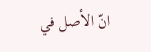انّ الأصل في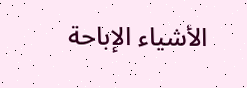الأشياء الإباحة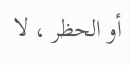أو الحظر ، لا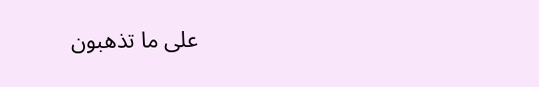على ما تذهبون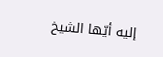إليه أيّها الشيخ